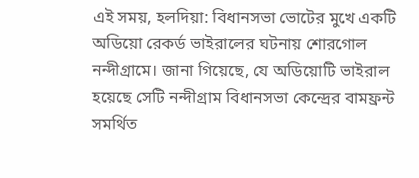এই সময়, হলদিয়া: বিধানসভা ভোটের মুখে একটি অডিয়ো রেকর্ড ভাইরালের ঘটনায় শোরগোল নন্দীগ্রামে। জানা গিয়েছে, যে অডিয়োটি ভাইরাল হয়েছে সেটি নন্দীগ্রাম বিধানসভা কেন্দ্রের বামফ্রন্ট সমর্থিত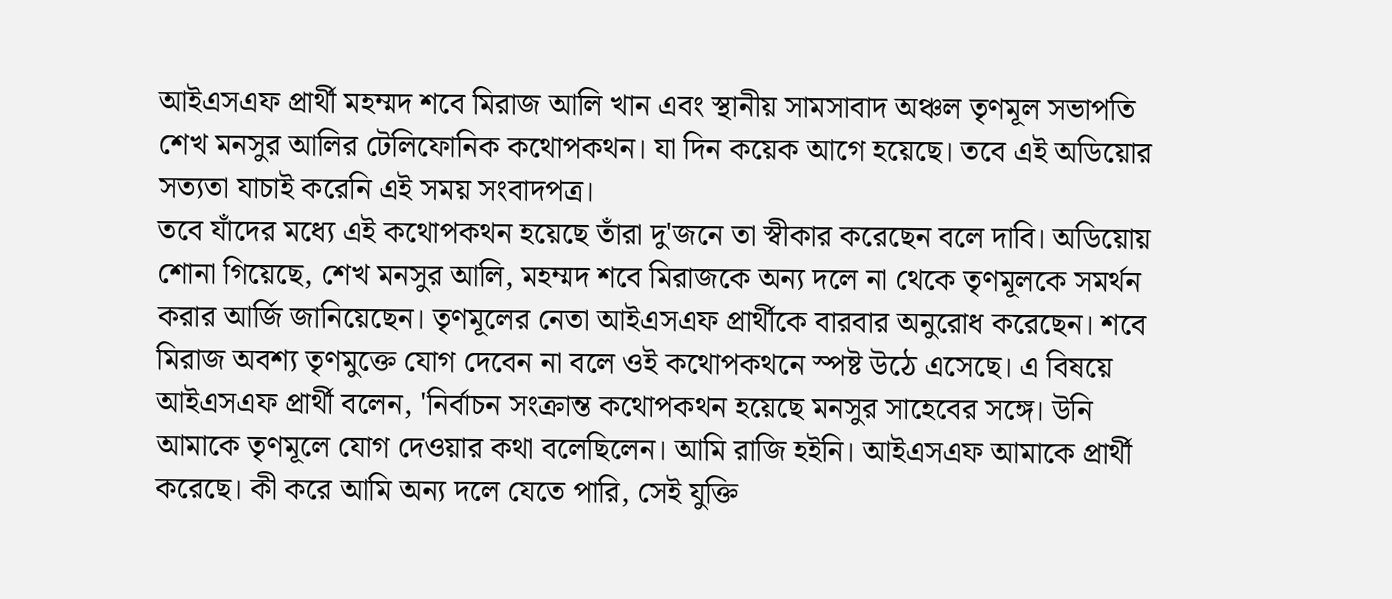আইএসএফ প্রার্থী মহম্মদ শবে মিরাজ আলি খান এবং স্থানীয় সামসাবাদ অঞ্চল তৃণমূল সভাপতি শেখ মনসুর আলির টেলিফোনিক কথোপকথন। যা দিন কয়েক আগে হয়েছে। তবে এই অডিয়োর সত্যতা যাচাই করেনি এই সময় সংবাদপত্র।
তবে যাঁদের মধ্যে এই কথোপকথন হয়েছে তাঁরা দু'জনে তা স্বীকার করেছেন বলে দাবি। অডিয়োয় শোনা গিয়েছে, শেখ মনসুর আলি, মহম্মদ শবে মিরাজকে অন্য দলে না থেকে তৃণমূলকে সমর্থন করার আর্জি জানিয়েছেন। তৃণমূলের নেতা আইএসএফ প্রার্থীকে বারবার অনুরোধ করেছেন। শবে মিরাজ অবশ্য তৃণমুক্তে যোগ দেবেন না বলে ওই কথোপকথনে স্পষ্ট উঠে এসেছে। এ বিষয়ে আইএসএফ প্রার্থী বলেন, 'নির্বাচন সংক্রান্ত কথোপকথন হয়েছে মনসুর সাহেবের সঙ্গে। উনি আমাকে তৃণমূলে যোগ দেওয়ার কথা বলেছিলেন। আমি রাজি হইনি। আইএসএফ আমাকে প্রার্থী করেছে। কী করে আমি অন্য দলে যেতে পারি, সেই যুক্তি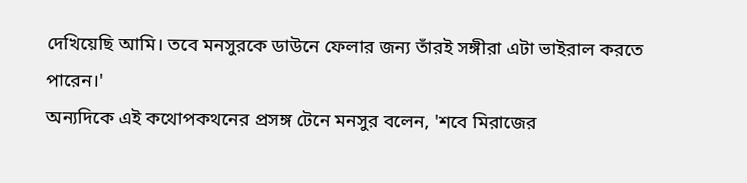দেখিয়েছি আমি। তবে মনসুরকে ডাউনে ফেলার জন্য তাঁরই সঙ্গীরা এটা ভাইরাল করতে পারেন।'
অন্যদিকে এই কথোপকথনের প্রসঙ্গ টেনে মনসুর বলেন, 'শবে মিরাজের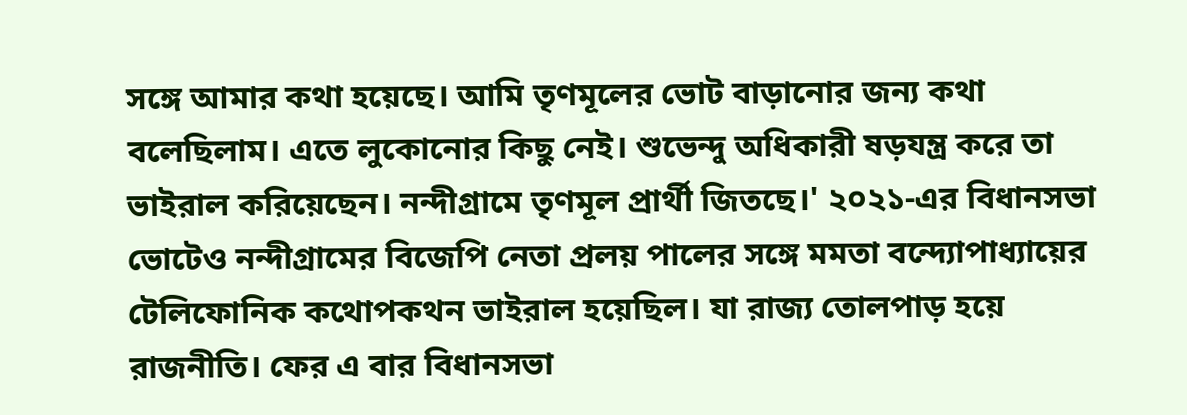সঙ্গে আমার কথা হয়েছে। আমি তৃণমূলের ভোট বাড়ানোর জন্য কথা বলেছিলাম। এতে লুকোনোর কিছু নেই। শুভেন্দু অধিকারী ষড়যন্ত্র করে তা ভাইরাল করিয়েছেন। নন্দীগ্রামে তৃণমূল প্রার্থী জিতছে।' ২০২১-এর বিধানসভা ভোটেও নন্দীগ্রামের বিজেপি নেতা প্রলয় পালের সঙ্গে মমতা বন্দ্যোপাধ্যায়ের টেলিফোনিক কথোপকথন ভাইরাল হয়েছিল। যা রাজ্য তোলপাড় হয়ে রাজনীতি। ফের এ বার বিধানসভা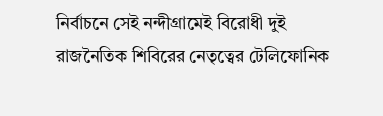নির্বাচনে সেই নন্দীগ্রামেই বিরোধী দুই রাজনৈতিক শিবিরের নেতৃত্বের টেলিফোনিক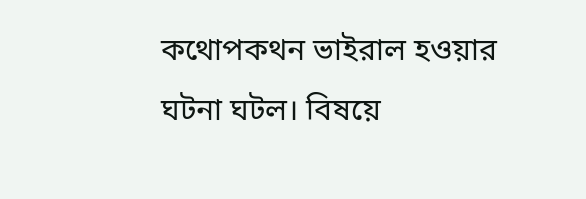কথোপকথন ভাইরাল হওয়ার ঘটনা ঘটল। বিষয়ে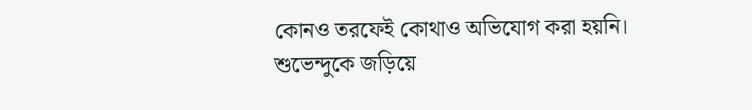কোনও তরফেই কোথাও অভিযোগ করা হয়নি। শুভেন্দুকে জড়িয়ে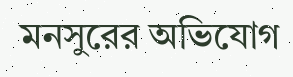মনসুরের অভিযোগ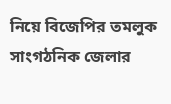নিয়ে বিজেপির তমলুক সাংগঠনিক জেলার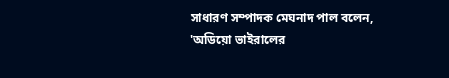সাধারণ সম্পাদক মেঘনাদ পাল বলেন, 'অডিয়ো ভাইরালের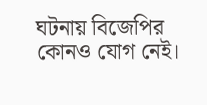ঘটনায় বিজেপির কোনও যোগ নেই।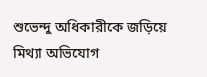শুভেন্দু অধিকারীকে জড়িয়ে মিথ্যা অভিযোগ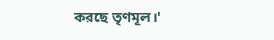করছে তৃণমূল।'